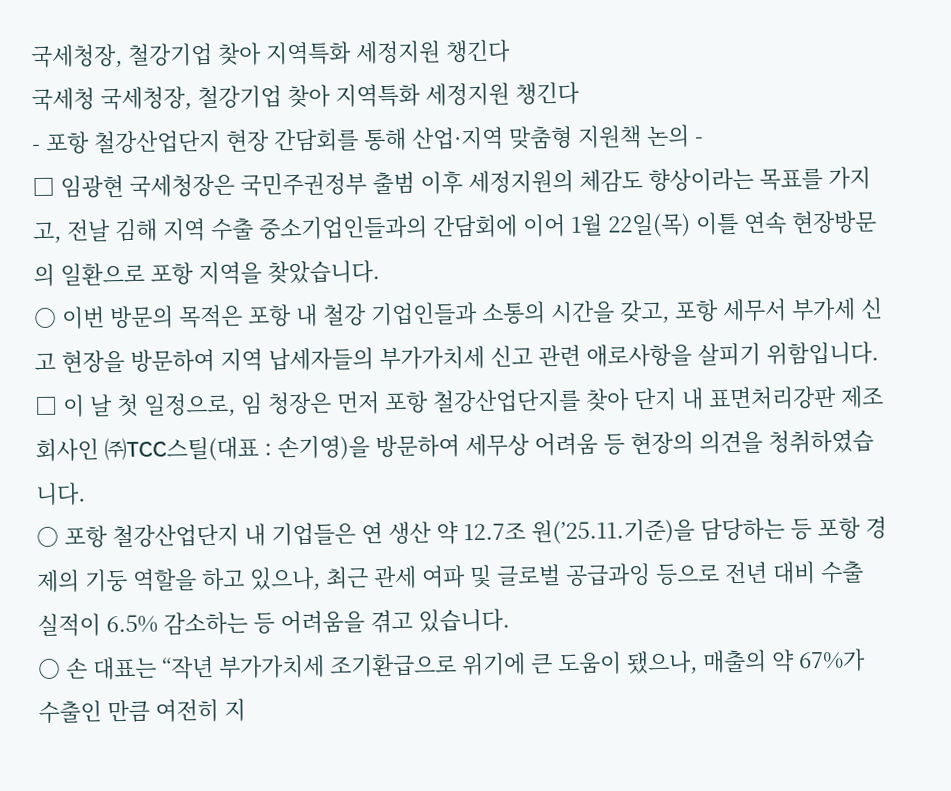국세청장, 철강기업 찾아 지역특화 세정지원 챙긴다
국세청 국세청장, 철강기업 찾아 지역특화 세정지원 챙긴다
- 포항 철강산업단지 현장 간담회를 통해 산업·지역 맞춤형 지원책 논의 -
□ 임광현 국세청장은 국민주권정부 출범 이후 세정지원의 체감도 향상이라는 목표를 가지고, 전날 김해 지역 수출 중소기업인들과의 간담회에 이어 1월 22일(목) 이틀 연속 현장방문의 일환으로 포항 지역을 찾았습니다.
○ 이번 방문의 목적은 포항 내 철강 기업인들과 소통의 시간을 갖고, 포항 세무서 부가세 신고 현장을 방문하여 지역 납세자들의 부가가치세 신고 관련 애로사항을 살피기 위함입니다.
□ 이 날 첫 일정으로, 임 청장은 먼저 포항 철강산업단지를 찾아 단지 내 표면처리강판 제조회사인 ㈜TCC스틸(대표 : 손기영)을 방문하여 세무상 어려움 등 현장의 의견을 청취하였습니다.
○ 포항 철강산업단지 내 기업들은 연 생산 약 12.7조 원(’25.11.기준)을 담당하는 등 포항 경제의 기둥 역할을 하고 있으나, 최근 관세 여파 및 글로벌 공급과잉 등으로 전년 대비 수출 실적이 6.5% 감소하는 등 어려움을 겪고 있습니다.
○ 손 대표는 “작년 부가가치세 조기환급으로 위기에 큰 도움이 됐으나, 매출의 약 67%가 수출인 만큼 여전히 지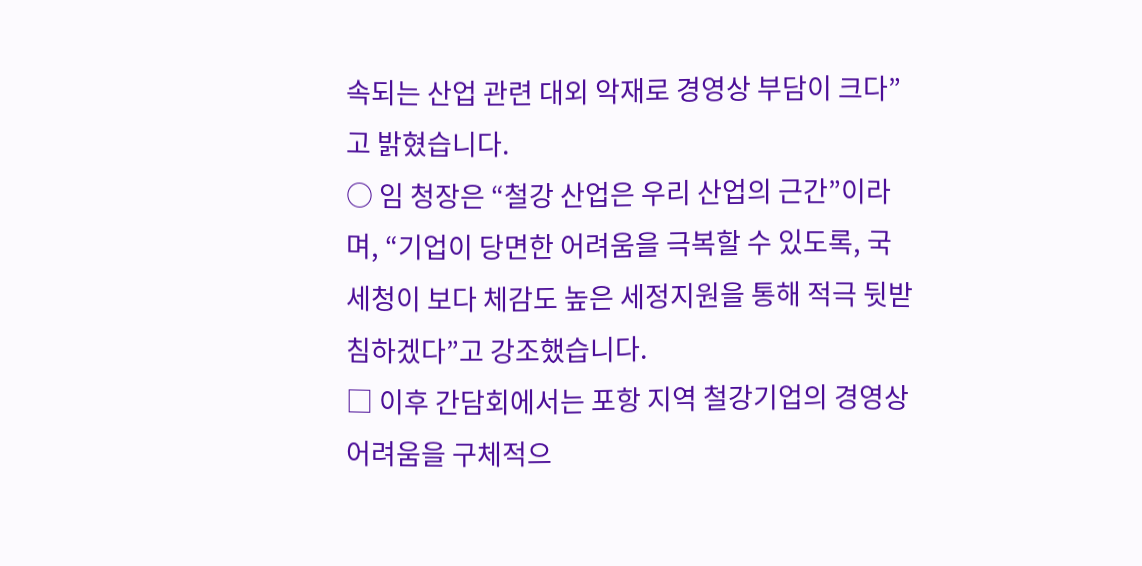속되는 산업 관련 대외 악재로 경영상 부담이 크다”고 밝혔습니다.
○ 임 청장은 “철강 산업은 우리 산업의 근간”이라며, “기업이 당면한 어려움을 극복할 수 있도록, 국세청이 보다 체감도 높은 세정지원을 통해 적극 뒷받침하겠다”고 강조했습니다.
□ 이후 간담회에서는 포항 지역 철강기업의 경영상 어려움을 구체적으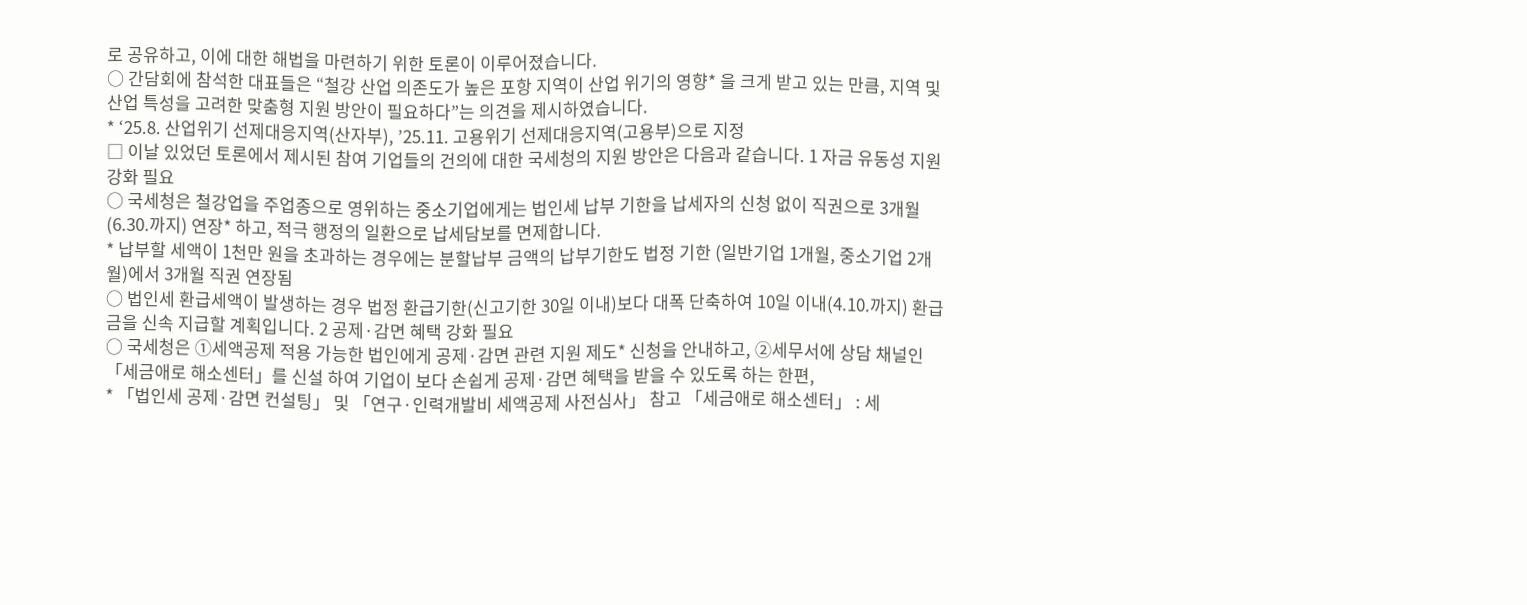로 공유하고, 이에 대한 해법을 마련하기 위한 토론이 이루어졌습니다.
○ 간담회에 참석한 대표들은 “철강 산업 의존도가 높은 포항 지역이 산업 위기의 영향* 을 크게 받고 있는 만큼, 지역 및 산업 특성을 고려한 맞춤형 지원 방안이 필요하다”는 의견을 제시하였습니다.
* ‘25.8. 산업위기 선제대응지역(산자부), ’25.11. 고용위기 선제대응지역(고용부)으로 지정
□ 이날 있었던 토론에서 제시된 참여 기업들의 건의에 대한 국세청의 지원 방안은 다음과 같습니다. 1 자금 유동성 지원 강화 필요
○ 국세청은 철강업을 주업종으로 영위하는 중소기업에게는 법인세 납부 기한을 납세자의 신청 없이 직권으로 3개월(6.30.까지) 연장* 하고, 적극 행정의 일환으로 납세담보를 면제합니다.
* 납부할 세액이 1천만 원을 초과하는 경우에는 분할납부 금액의 납부기한도 법정 기한 (일반기업 1개월, 중소기업 2개월)에서 3개월 직권 연장됨
○ 법인세 환급세액이 발생하는 경우 법정 환급기한(신고기한 30일 이내)보다 대폭 단축하여 10일 이내(4.10.까지) 환급금을 신속 지급할 계획입니다. 2 공제·감면 혜택 강화 필요
○ 국세청은 ①세액공제 적용 가능한 법인에게 공제·감면 관련 지원 제도* 신청을 안내하고, ②세무서에 상담 채널인 「세금애로 해소센터」를 신설 하여 기업이 보다 손쉽게 공제·감면 혜택을 받을 수 있도록 하는 한편,
* 「법인세 공제·감면 컨설팅」 및 「연구·인력개발비 세액공제 사전심사」 참고 「세금애로 해소센터」 : 세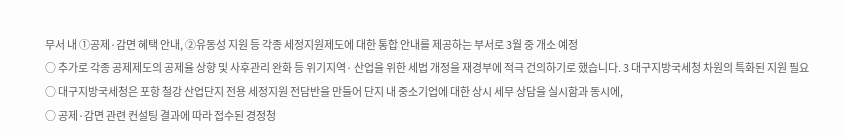무서 내 ①공제·감면 혜택 안내, ②유동성 지원 등 각종 세정지원제도에 대한 통합 안내를 제공하는 부서로 3월 중 개소 예정
○ 추가로 각종 공제제도의 공제율 상향 및 사후관리 완화 등 위기지역· 산업을 위한 세법 개정을 재경부에 적극 건의하기로 했습니다. 3 대구지방국세청 차원의 특화된 지원 필요
○ 대구지방국세청은 포항 철강 산업단지 전용 세정지원 전담반을 만들어 단지 내 중소기업에 대한 상시 세무 상담을 실시함과 동시에,
○ 공제·감면 관련 컨설팅 결과에 따라 접수된 경정청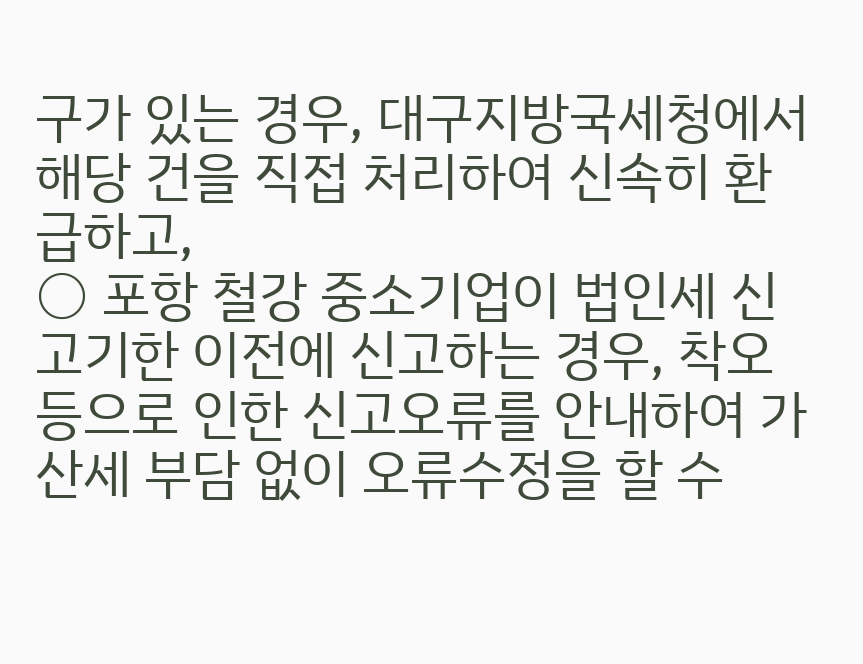구가 있는 경우, 대구지방국세청에서 해당 건을 직접 처리하여 신속히 환급하고,
○ 포항 철강 중소기업이 법인세 신고기한 이전에 신고하는 경우, 착오 등으로 인한 신고오류를 안내하여 가산세 부담 없이 오류수정을 할 수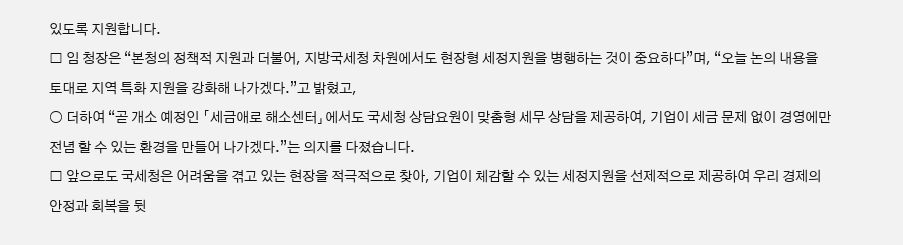있도록 지원합니다.
□ 임 청장은 “본청의 정책적 지원과 더불어, 지방국세청 차원에서도 현장형 세정지원을 병행하는 것이 중요하다”며, “오늘 논의 내용을 토대로 지역 특화 지원을 강화해 나가겠다.”고 밝혔고,
○ 더하여 “곧 개소 예정인 「세금애로 해소센터」에서도 국세청 상담요원이 맞춤형 세무 상담을 제공하여, 기업이 세금 문제 없이 경영에만 전념 할 수 있는 환경을 만들어 나가겠다.”는 의지를 다졌습니다.
□ 앞으로도 국세청은 어려움을 겪고 있는 현장을 적극적으로 찾아, 기업이 체감할 수 있는 세정지원을 선제적으로 제공하여 우리 경제의 안정과 회복을 뒷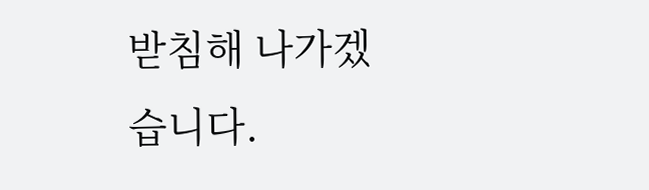받침해 나가겠습니다.